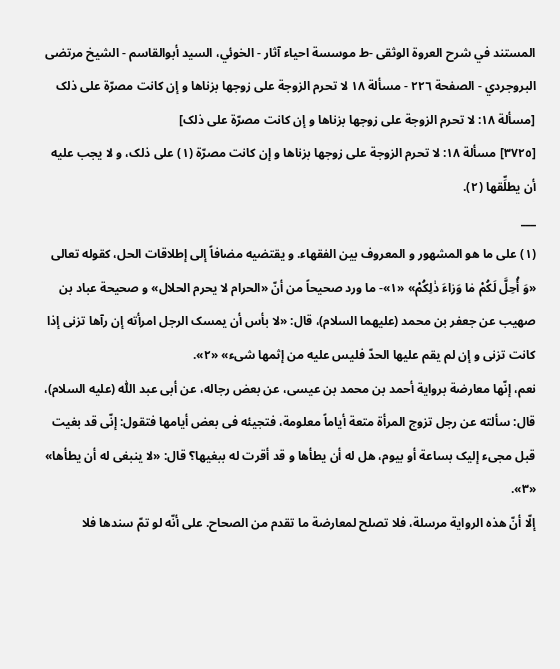المستند في شرح العروة الوثقى -ط موسسة احياء آثار - الخوئي، السيد أبوالقاسم - الشيخ مرتضى البروجردي - الصفحة ٢٢٦ - مسألة ١٨ لا تحرم الزوجة علی زوجها بزناها و إن کانت مصرّة علی ذلک
[مسألة ١٨: لا تحرم الزوجة علی زوجها بزناها و إن کانت مصرّة علی ذلک]
[٣٧٢٥] مسألة ١٨: لا تحرم الزوجة علی زوجها بزناها و إن کانت مصرّة (١) علی ذلک، و لا یجب علیه أن یطلِّقها (٢).
___
(١) علی ما هو المشهور و المعروف بین الفقهاء. و یقتضیه مضافاً إلی إطلاقات الحل، کقوله تعالی «وَ أُحِلَّ لَکُمْ مٰا وَرٰاءَ ذٰلِکُمْ» «١»- ما ورد صحیحاً من أنّ «الحرام لا یحرم الحلال» و صحیحة عباد بن صهیب عن جعفر بن محمد (علیهما السلام)، قال: «لا بأس أن یمسک الرجل امرأته إن رآها تزنی إذا کانت تزنی و إن لم یقم علیها الحدّ فلیس علیه من إثمها شیء» «٢».
نعم، إنّها معارضة بروایة أحمد بن محمد بن عیسی، عن بعض رجاله، عن أبی عبد اللّٰه (علیه السلام)، قال: سألته عن رجل تزوج المرأة متعة أیاماً معلومة، فتجیئه فی بعض أیامها فتقول: إنّی قد بغیت قبل مجیء إلیک بساعة أو بیوم، هل له أن یطأها و قد أقرت له ببغیها؟ قال: «لا ینبغی له أن یطأها» «٣».
إلّا أنّ هذه الروایة مرسلة، فلا تصلح لمعارضة ما تقدم من الصحاح. علی أنّه لو تمّ سندها فلا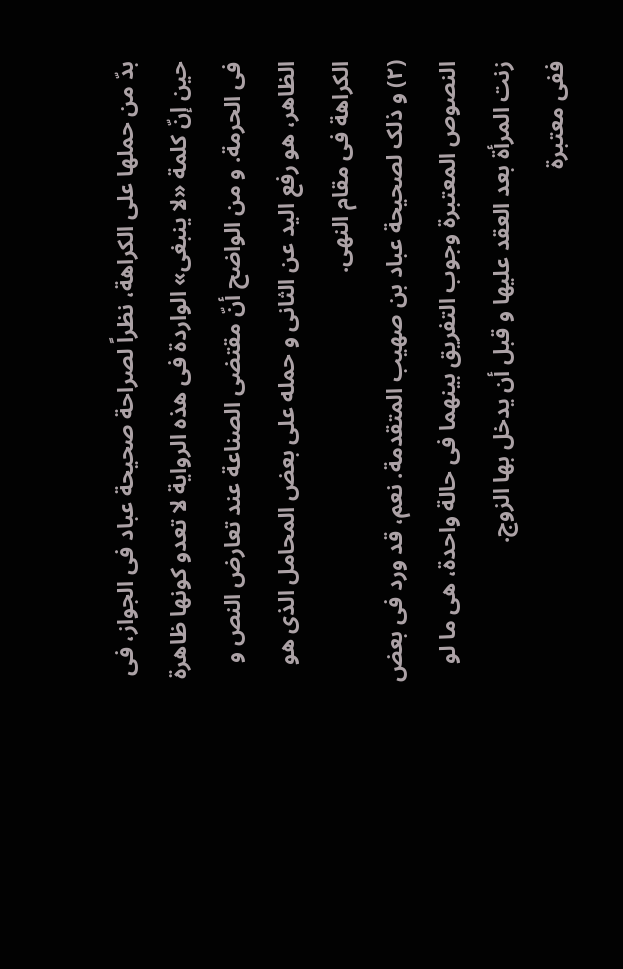بدّ من حملها علی الکراهة، نظراً لصراحة صحیحة عباد فی الجواز، فی حین إنّ کلمة «لا ینبغی» الواردة فی هذه الروایة لا تعدو کونها ظاهرة فی الحرمة. و من الواضح أنّ مقتضی الصناعة عند تعارض النص و الظاهر، هو رفع الید عن الثانی و حمله علی بعض المحامل الذی هو الکراهة فی مقام النهی.
(٢) و ذلک لصحیحة عباد بن صهیب المتقدمة. نعم، قد ورد فی بعض النصوص المعتبرة وجوب التفریق بینهما فی حالة واحدة، هی ما لو زنت المرأة بعد العقد علیها و قبل أن یدخل بها الزوج.
ففی معتبرة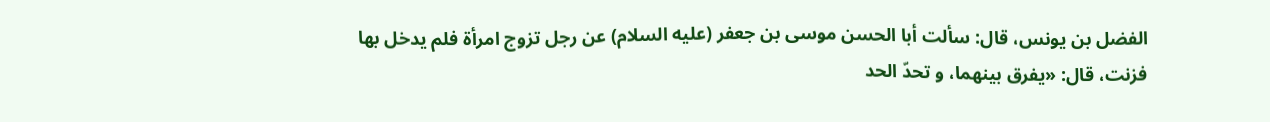الفضل بن یونس، قال: سألت أبا الحسن موسی بن جعفر (علیه السلام) عن رجل تزوج امرأة فلم یدخل بها فزنت، قال: «یفرق بینهما، و تحدّ الحد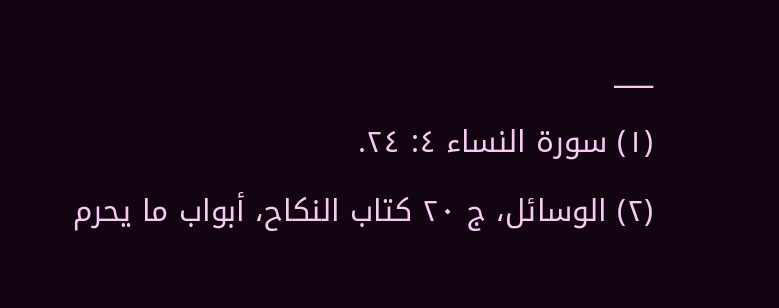___
(١) سورة النساء ٤: ٢٤.
(٢) الوسائل، ج ٢٠ کتاب النکاح، أبواب ما یحرم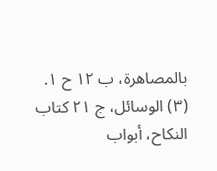بالمصاهرة، ب ١٢ ح ١.
(٣) الوسائل، ج ٢١ کتاب النکاح، أبواب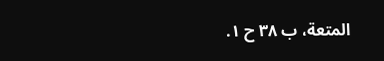المتعة، ب ٣٨ ح ١.